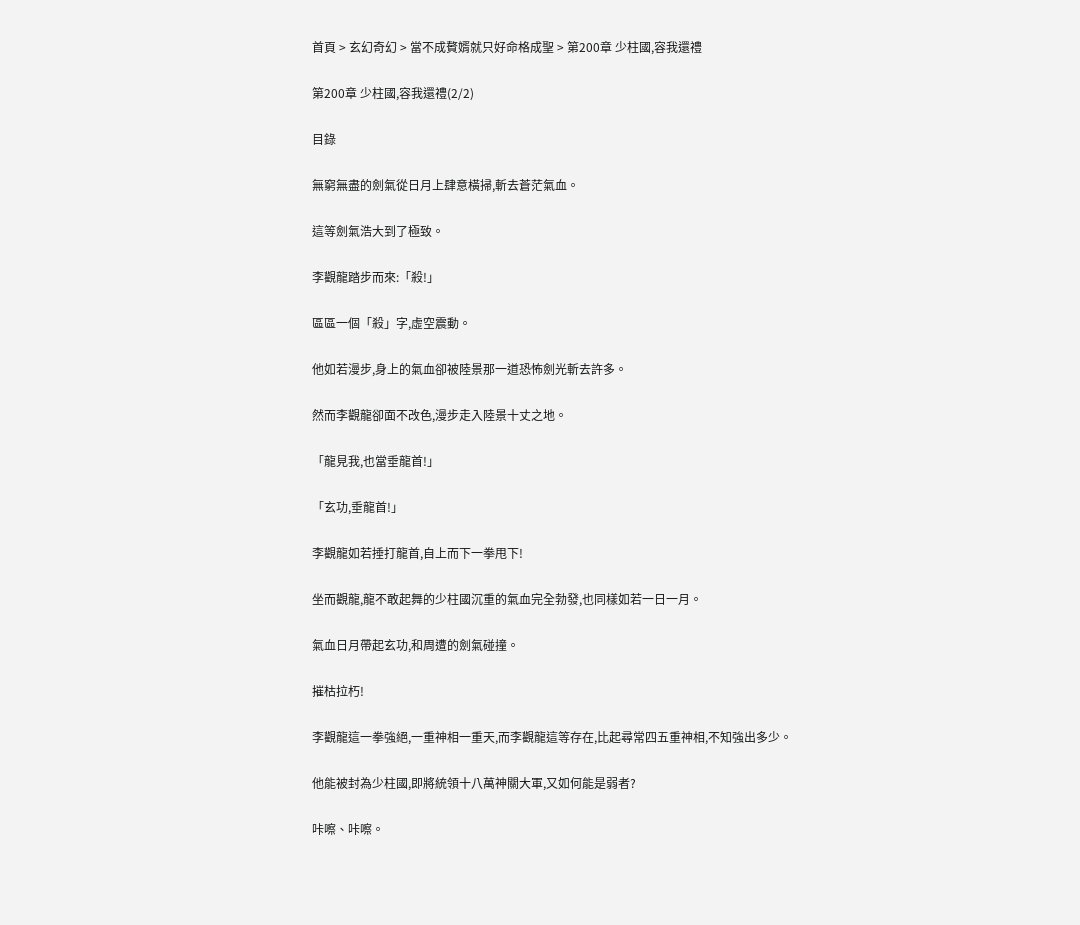首頁 > 玄幻奇幻 > 當不成贅婿就只好命格成聖 > 第200章 少柱國,容我還禮

第200章 少柱國,容我還禮(2/2)

目錄

無窮無盡的劍氣從日月上肆意橫掃,斬去蒼茫氣血。

這等劍氣浩大到了極致。

李觀龍踏步而來:「殺!」

區區一個「殺」字,虛空震動。

他如若漫步,身上的氣血卻被陸景那一道恐怖劍光斬去許多。

然而李觀龍卻面不改色,漫步走入陸景十丈之地。

「龍見我,也當垂龍首!」

「玄功,垂龍首!」

李觀龍如若捶打龍首,自上而下一拳甩下!

坐而觀龍,龍不敢起舞的少柱國沉重的氣血完全勃發,也同樣如若一日一月。

氣血日月帶起玄功,和周遭的劍氣碰撞。

摧枯拉朽!

李觀龍這一拳強絕,一重神相一重天,而李觀龍這等存在,比起尋常四五重神相,不知強出多少。

他能被封為少柱國,即將統領十八萬神關大軍,又如何能是弱者?

咔嚓、咔嚓。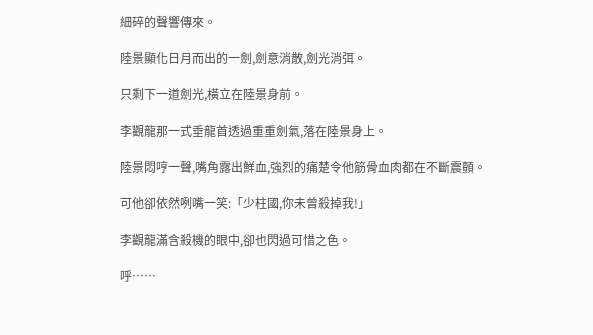細碎的聲響傳來。

陸景顯化日月而出的一劍,劍意消散,劍光消弭。

只剩下一道劍光,橫立在陸景身前。

李觀龍那一式垂龍首透過重重劍氣,落在陸景身上。

陸景悶哼一聲,嘴角露出鮮血,強烈的痛楚令他筋骨血肉都在不斷震顫。

可他卻依然咧嘴一笑:「少柱國,你未曾殺掉我!」

李觀龍滿含殺機的眼中,卻也閃過可惜之色。

呼……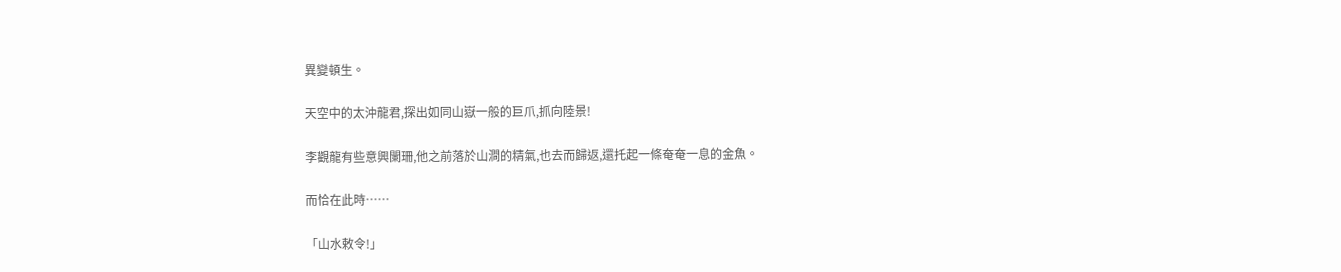異變頓生。

天空中的太沖龍君,探出如同山嶽一般的巨爪,抓向陸景!

李觀龍有些意興闌珊,他之前落於山澗的精氣,也去而歸返,還托起一條奄奄一息的金魚。

而恰在此時……

「山水敕令!」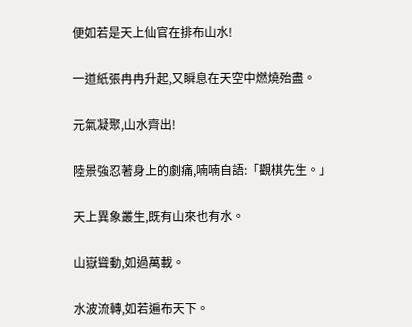便如若是天上仙官在排布山水!

一道紙張冉冉升起,又瞬息在天空中燃燒殆盡。

元氣凝聚,山水齊出!

陸景強忍著身上的劇痛,喃喃自語:「觀棋先生。」

天上異象叢生,既有山來也有水。

山嶽聳動,如過萬載。

水波流轉,如若遍布天下。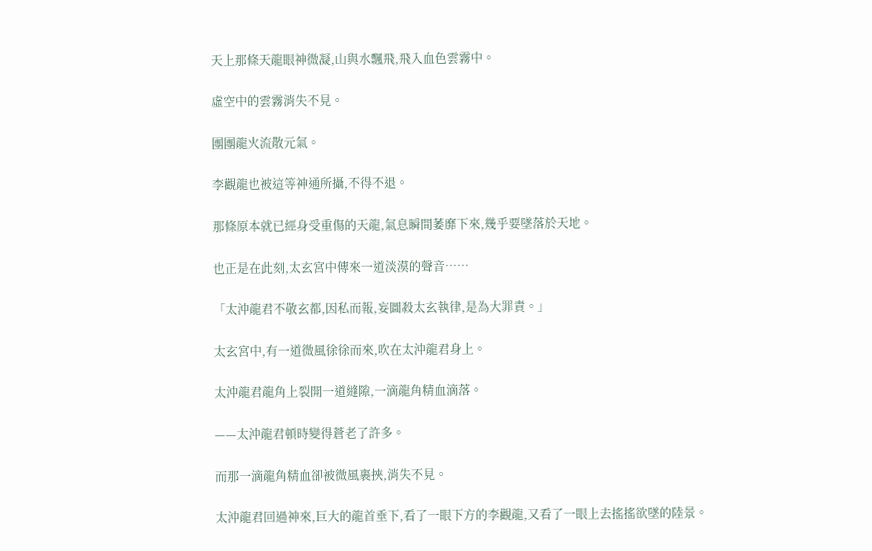天上那條天龍眼神微凝,山與水飄飛,飛入血色雲霧中。

虛空中的雲霧消失不見。

團團龍火流散元氣。

李觀龍也被這等神通所攝,不得不退。

那條原本就已經身受重傷的天龍,氣息瞬間萎靡下來,幾乎要墜落於天地。

也正是在此刻,太玄宮中傳來一道淡漠的聲音……

「太沖龍君不敬玄都,因私而報,妄圖殺太玄執律,是為大罪責。」

太玄宮中,有一道微風徐徐而來,吹在太沖龍君身上。

太沖龍君龍角上裂開一道縫隙,一滴龍角精血滴落。

——太沖龍君頓時變得蒼老了許多。

而那一滴龍角精血卻被微風裹挾,消失不見。

太沖龍君回過神來,巨大的龍首垂下,看了一眼下方的李觀龍,又看了一眼上去搖搖欲墜的陸景。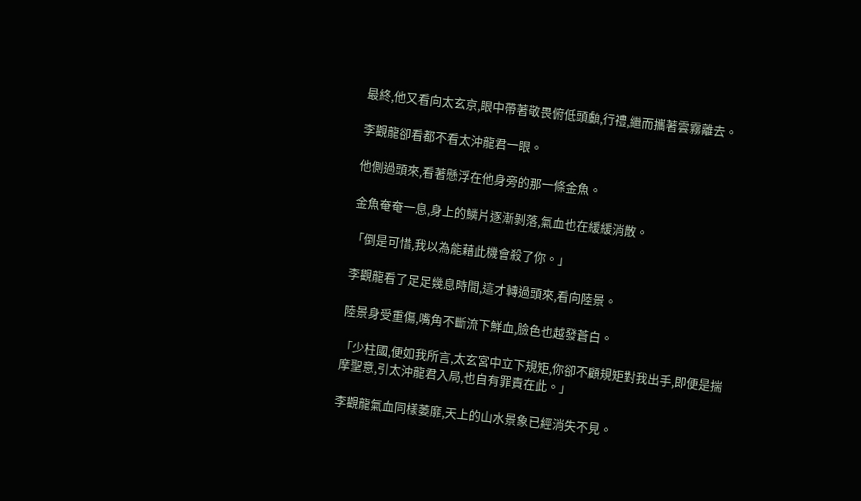最終,他又看向太玄京,眼中帶著敬畏俯低頭顱,行禮,繼而攜著雲霧離去。

李觀龍卻看都不看太沖龍君一眼。

他側過頭來,看著懸浮在他身旁的那一條金魚。

金魚奄奄一息,身上的鱗片逐漸剝落,氣血也在緩緩消散。

「倒是可惜,我以為能藉此機會殺了你。」

李觀龍看了足足幾息時間,這才轉過頭來,看向陸景。

陸景身受重傷,嘴角不斷流下鮮血,臉色也越發蒼白。

「少柱國,便如我所言,太玄宮中立下規矩,你卻不顧規矩對我出手,即便是揣摩聖意,引太沖龍君入局,也自有罪責在此。」

李觀龍氣血同樣萎靡,天上的山水景象已經消失不見。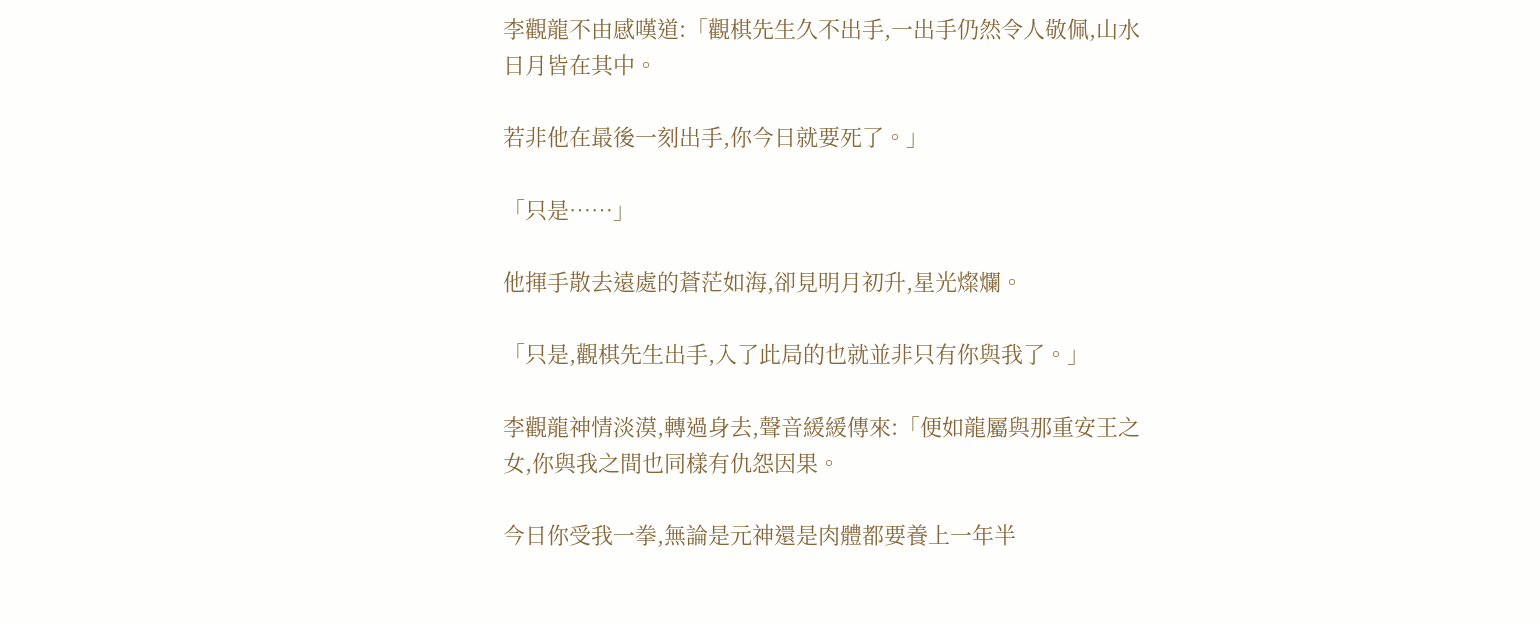李觀龍不由感嘆道:「觀棋先生久不出手,一出手仍然令人敬佩,山水日月皆在其中。

若非他在最後一刻出手,你今日就要死了。」

「只是……」

他揮手散去遠處的蒼茫如海,卻見明月初升,星光燦爛。

「只是,觀棋先生出手,入了此局的也就並非只有你與我了。」

李觀龍神情淡漠,轉過身去,聲音緩緩傳來:「便如龍屬與那重安王之女,你與我之間也同樣有仇怨因果。

今日你受我一拳,無論是元神還是肉體都要養上一年半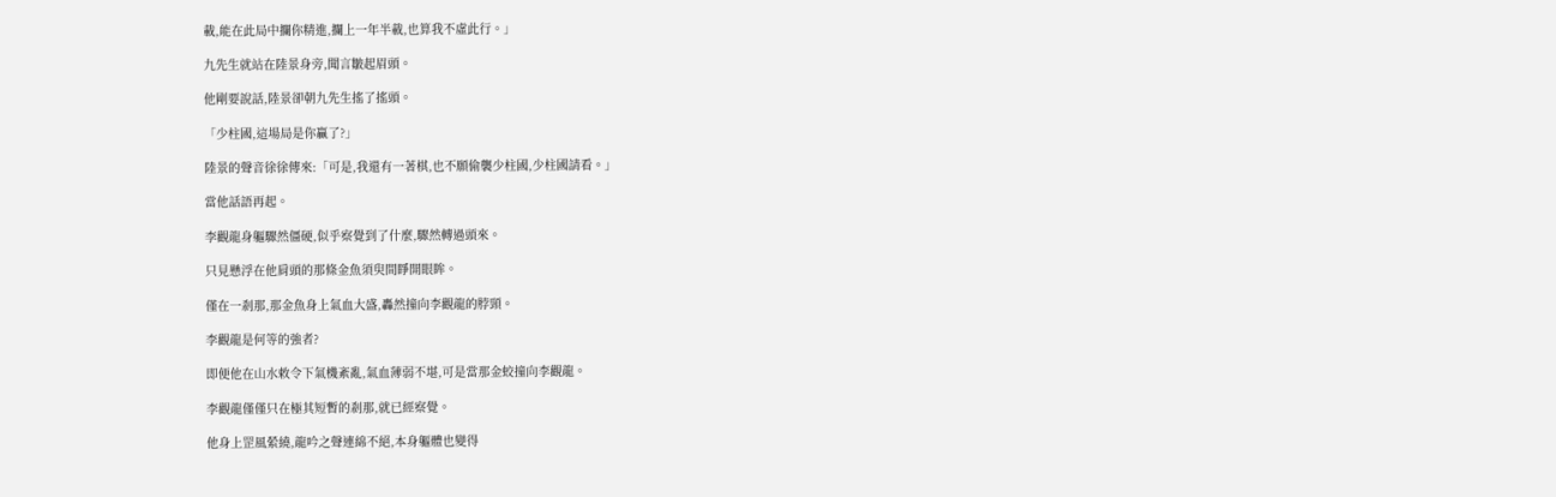載,能在此局中攔你精進,攔上一年半載,也算我不虛此行。」

九先生就站在陸景身旁,聞言皺起眉頭。

他剛要說話,陸景卻朝九先生搖了搖頭。

「少柱國,這場局是你贏了?」

陸景的聲音徐徐傳來:「可是,我還有一著棋,也不願偷襲少柱國,少柱國請看。」

當他話語再起。

李觀龍身軀驟然僵硬,似乎察覺到了什麼,驟然轉過頭來。

只見懸浮在他肩頭的那條金魚須臾間睜開眼眸。

僅在一剎那,那金魚身上氣血大盛,轟然撞向李觀龍的脖頸。

李觀龍是何等的強者?

即便他在山水敕令下氣機紊亂,氣血薄弱不堪,可是當那金蛟撞向李觀龍。

李觀龍僅僅只在極其短暫的剎那,就已經察覺。

他身上罡風縈繞,龍吟之聲連綿不絕,本身軀體也變得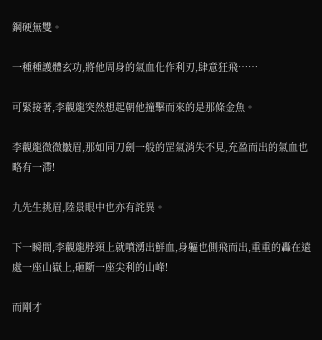鋼硬無雙。

一種種護體玄功,將他周身的氣血化作利刃,肆意狂飛……

可緊接著,李觀龍突然想起朝他撞擊而來的是那條金魚。

李觀龍微微皺眉,那如同刀劍一般的罡氣消失不見,充盈而出的氣血也略有一滯!

九先生挑眉,陸景眼中也亦有詫異。

下一瞬間,李觀龍脖頸上就噴湧出鮮血,身軀也側飛而出,重重的轟在遠處一座山嶽上,砸斷一座尖利的山峰!

而剛才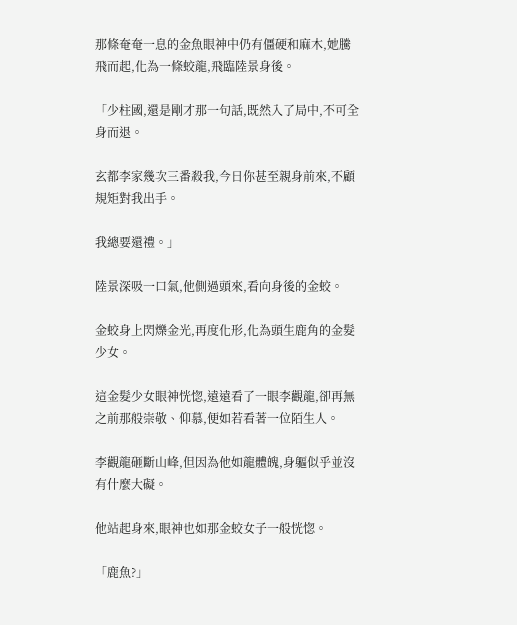那條奄奄一息的金魚眼神中仍有僵硬和麻木,她騰飛而起,化為一條蛟龍,飛臨陸景身後。

「少柱國,還是剛才那一句話,既然入了局中,不可全身而退。

玄都李家幾次三番殺我,今日你甚至親身前來,不顧規矩對我出手。

我總要還禮。」

陸景深吸一口氣,他側過頭來,看向身後的金蛟。

金蛟身上閃爍金光,再度化形,化為頭生鹿角的金髮少女。

這金髮少女眼神恍惚,遠遠看了一眼李觀龍,卻再無之前那般崇敬、仰慕,便如若看著一位陌生人。

李觀龍砸斷山峰,但因為他如龍體魄,身軀似乎並沒有什麼大礙。

他站起身來,眼神也如那金蛟女子一般恍惚。

「鹿魚?」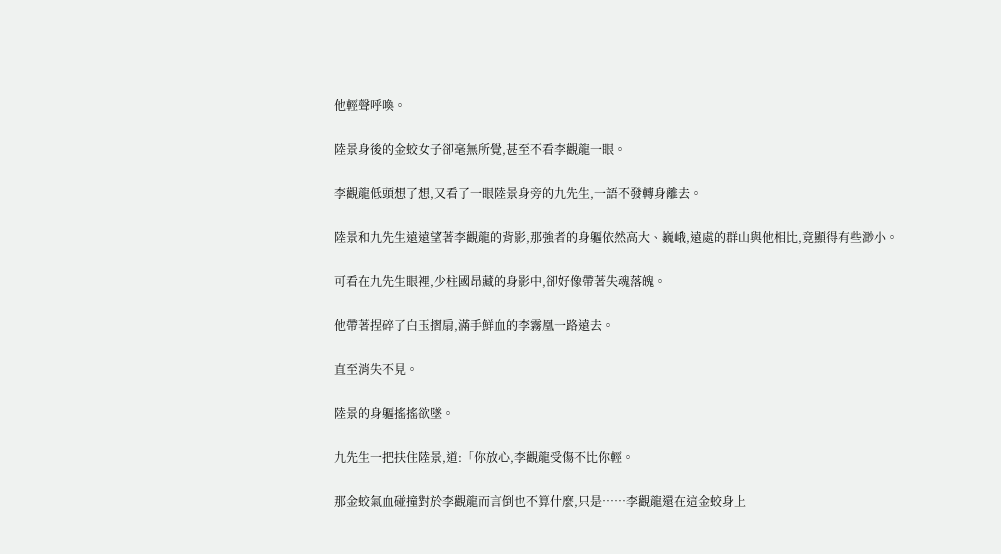他輕聲呼喚。

陸景身後的金蛟女子卻毫無所覺,甚至不看李觀龍一眼。

李觀龍低頭想了想,又看了一眼陸景身旁的九先生,一語不發轉身離去。

陸景和九先生遠遠望著李觀龍的背影,那強者的身軀依然高大、巍峨,遠處的群山與他相比,竟顯得有些渺小。

可看在九先生眼裡,少柱國昂藏的身影中,卻好像帶著失魂落魄。

他帶著捏碎了白玉摺扇,滿手鮮血的李霧凰一路遠去。

直至消失不見。

陸景的身軀搖搖欲墜。

九先生一把扶住陸景,道:「你放心,李觀龍受傷不比你輕。

那金蛟氣血碰撞對於李觀龍而言倒也不算什麼,只是……李觀龍還在這金蛟身上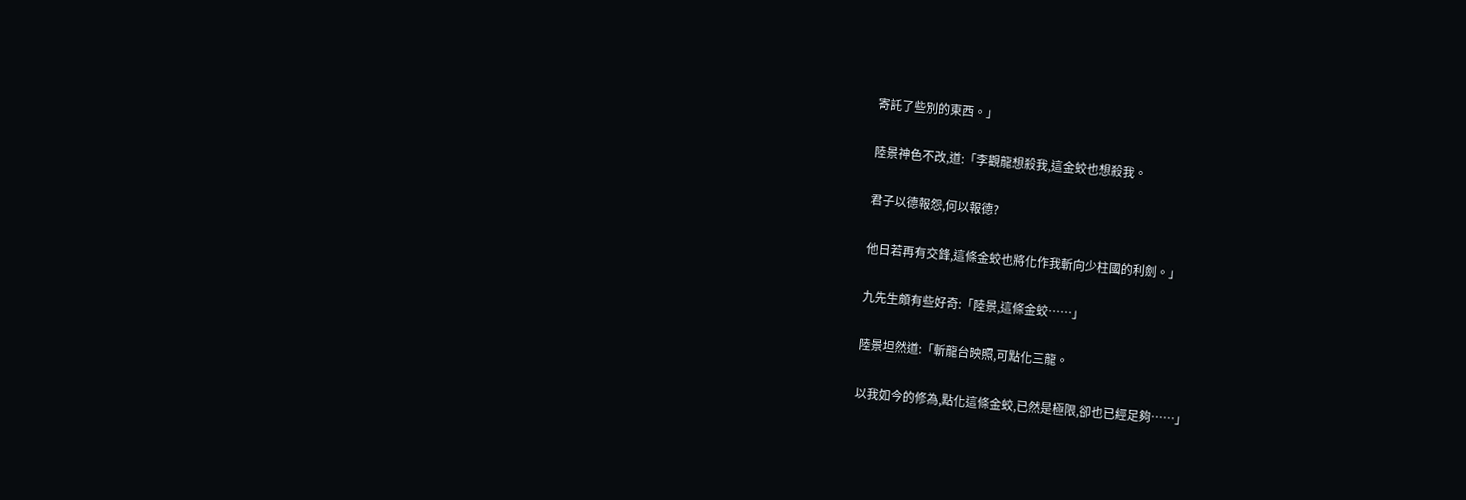寄託了些別的東西。」

陸景神色不改,道:「李觀龍想殺我,這金蛟也想殺我。

君子以德報怨,何以報德?

他日若再有交鋒,這條金蛟也將化作我斬向少柱國的利劍。」

九先生頗有些好奇:「陸景,這條金蛟……」

陸景坦然道:「斬龍台映照,可點化三龍。

以我如今的修為,點化這條金蛟,已然是極限,卻也已經足夠……」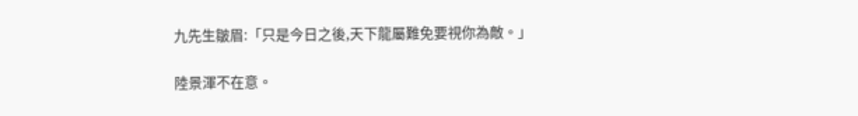九先生皺眉:「只是今日之後,天下龍屬難免要視你為敵。」

陸景渾不在意。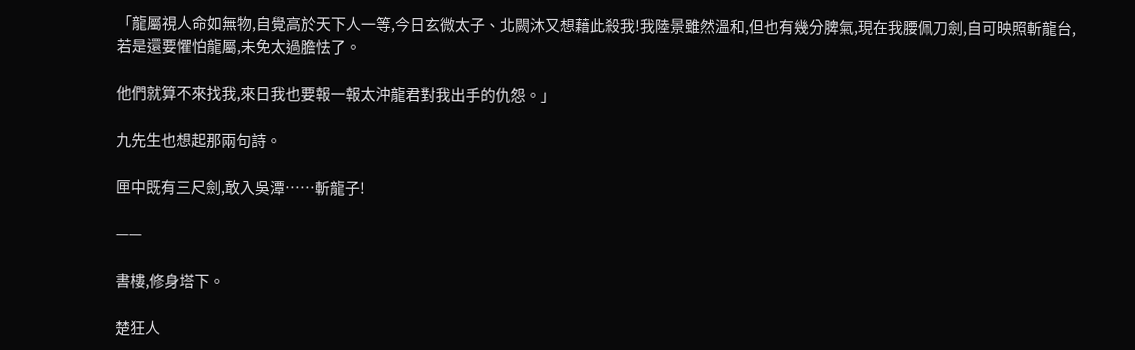「龍屬視人命如無物,自覺高於天下人一等,今日玄微太子、北闕沐又想藉此殺我!我陸景雖然溫和,但也有幾分脾氣,現在我腰佩刀劍,自可映照斬龍台,若是還要懼怕龍屬,未免太過膽怯了。

他們就算不來找我,來日我也要報一報太沖龍君對我出手的仇怨。」

九先生也想起那兩句詩。

匣中既有三尺劍,敢入吳潭……斬龍子!

——

書樓,修身塔下。

楚狂人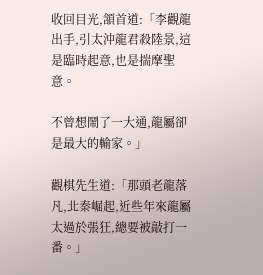收回目光,頷首道:「李觀龍出手,引太沖龍君殺陸景,這是臨時起意,也是揣摩聖意。

不曾想鬧了一大通,龍屬卻是最大的輸家。」

觀棋先生道:「那頭老龍落凡,北秦崛起,近些年來龍屬太過於張狂,總要被敲打一番。」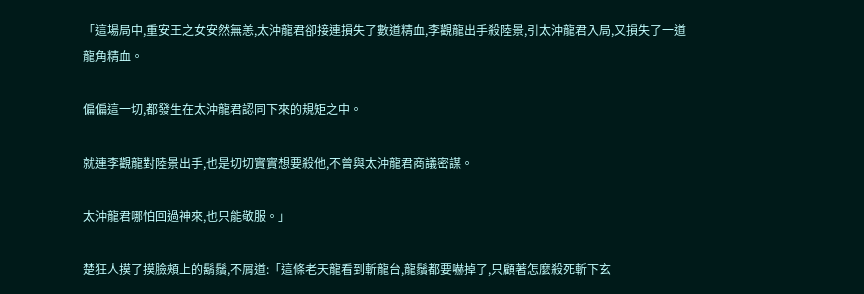「這場局中,重安王之女安然無恙,太沖龍君卻接連損失了數道精血,李觀龍出手殺陸景,引太沖龍君入局,又損失了一道龍角精血。

偏偏這一切,都發生在太沖龍君認同下來的規矩之中。

就連李觀龍對陸景出手,也是切切實實想要殺他,不曾與太沖龍君商議密謀。

太沖龍君哪怕回過神來,也只能敬服。」

楚狂人摸了摸臉頰上的鬍鬚,不屑道:「這條老天龍看到斬龍台,龍鬚都要嚇掉了,只顧著怎麼殺死斬下玄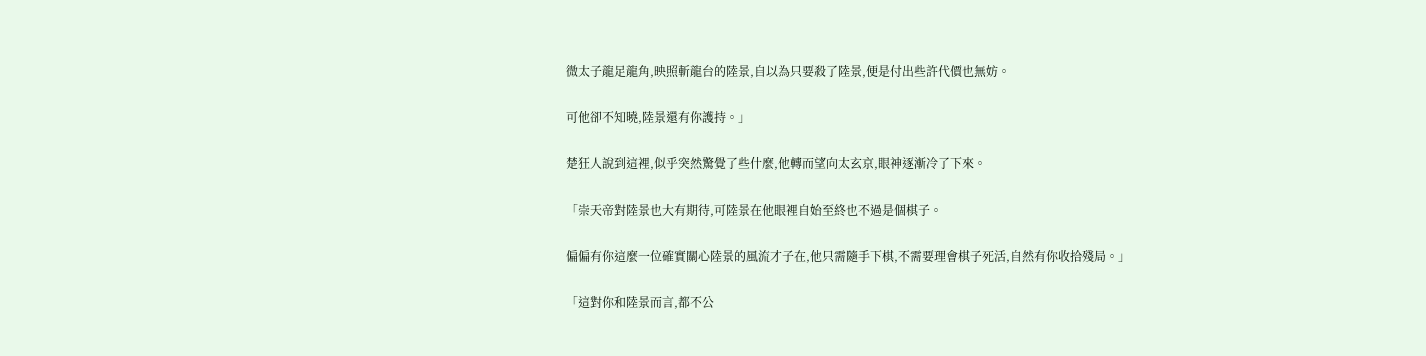微太子龍足龍角,映照斬龍台的陸景,自以為只要殺了陸景,便是付出些許代價也無妨。

可他卻不知曉,陸景還有你護持。」

楚狂人說到這裡,似乎突然驚覺了些什麼,他轉而望向太玄京,眼神逐漸冷了下來。

「崇天帝對陸景也大有期待,可陸景在他眼裡自始至終也不過是個棋子。

偏偏有你這麼一位確實關心陸景的風流才子在,他只需隨手下棋,不需要理會棋子死活,自然有你收拾殘局。」

「這對你和陸景而言,都不公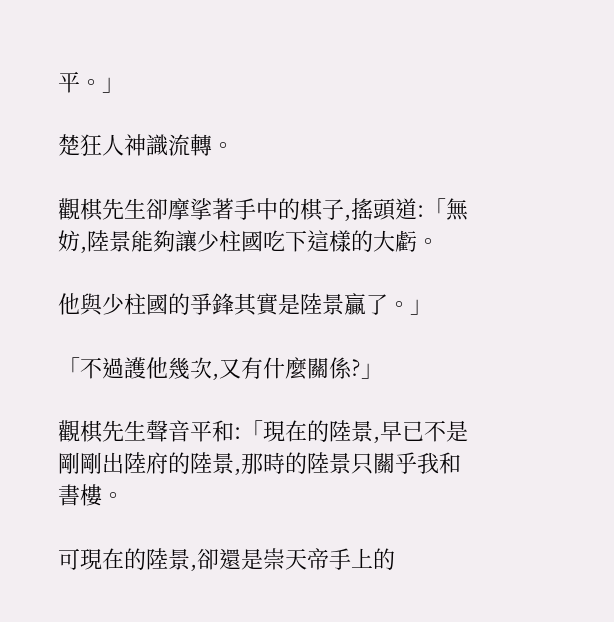平。」

楚狂人神識流轉。

觀棋先生卻摩挲著手中的棋子,搖頭道:「無妨,陸景能夠讓少柱國吃下這樣的大虧。

他與少柱國的爭鋒其實是陸景贏了。」

「不過護他幾次,又有什麼關係?」

觀棋先生聲音平和:「現在的陸景,早已不是剛剛出陸府的陸景,那時的陸景只關乎我和書樓。

可現在的陸景,卻還是崇天帝手上的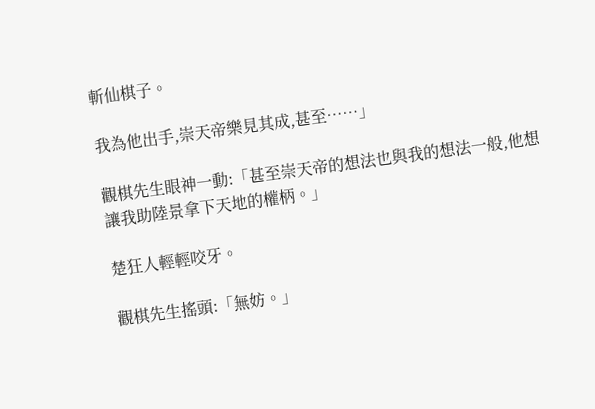斬仙棋子。

我為他出手,崇天帝樂見其成,甚至……」

觀棋先生眼神一動:「甚至崇天帝的想法也與我的想法一般,他想讓我助陸景拿下天地的權柄。」

楚狂人輕輕咬牙。

觀棋先生搖頭:「無妨。」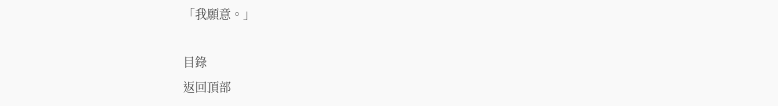「我願意。」

目錄
返回頂部